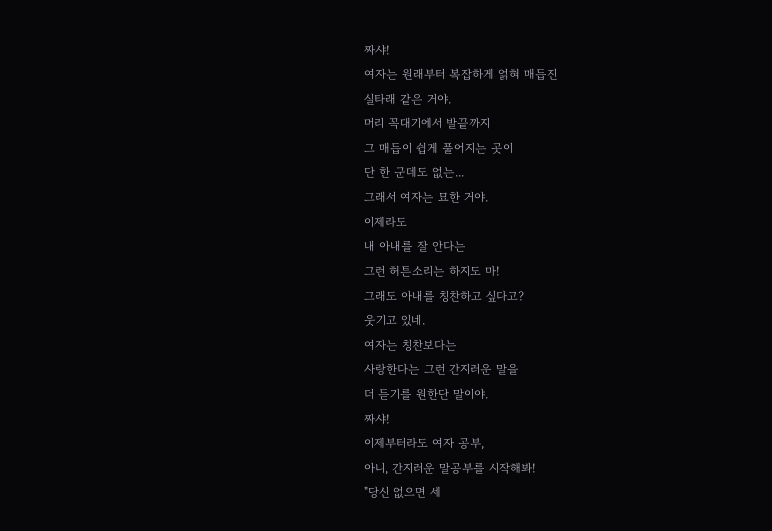짜샤!
여자는 원래부터 복잡하게 얽혀 매듭진
실타래 같은 거야.
머리 꼭대기에서 발끝까지
그 매듭이 쉽게 풀어지는 곳이
단 한 군데도 없는...
그래서 여자는 묘한 거야.
이제라도
내 아내를 잘 안다는
그런 허튼소리는 하지도 마!
그래도 아내를 칭찬하고 싶다고?
웃기고 있네.
여자는 칭찬보다는
사랑한다는 그런 간지러운 말을
더 듣기를 원한단 말이야.
짜샤!
이제부터라도 여자 공부,
아니, 간지러운 말공부를 시작해봐!
"당신 없으면 세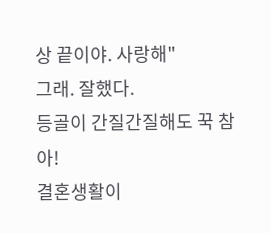상 끝이야. 사랑해"
그래. 잘했다.
등골이 간질간질해도 꾹 참아!
결혼생활이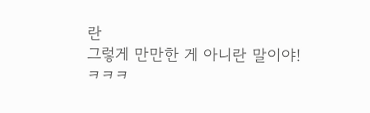란
그렇게 만만한 게 아니란 말이야!
ㅋㅋㅋ